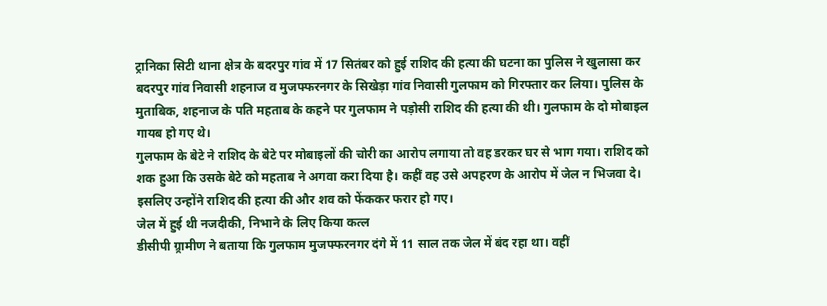ट्रानिका सिटी थाना क्षेत्र के बदरपुर गांव में 17 सितंबर को हुई राशिद की हत्या की घटना का पुलिस ने खुलासा कर बदरपुर गांव निवासी शहनाज व मुजफ्फरनगर के सिखेड़ा गांव निवासी गुलफाम को गिरफ्तार कर लिया। पुलिस के मुताबिक, शहनाज के पति महताब के कहने पर गुलफाम ने पड़ोसी राशिद की हत्या की थी। गुलफाम के दो मोबाइल गायब हो गए थे।
गुलफाम के बेटे ने राशिद के बेटे पर मोबाइलों की चोरी का आरोप लगाया तो वह डरकर घर से भाग गया। राशिद को शक हुआ कि उसके बेटे को महताब ने अगवा करा दिया है। कहीं वह उसे अपहरण के आरोप में जेल न भिजवा दे। इसलिए उन्होंने राशिद की हत्या की और शव को फेंककर फरार हो गए।
जेल में हुई थी नजदीकी, निभाने के लिए किया कत्ल
डीसीपी ग्र्रामीण ने बताया कि गुलफाम मुजफ्फरनगर दंगे में 11 साल तक जेल में बंद रहा था। वहीं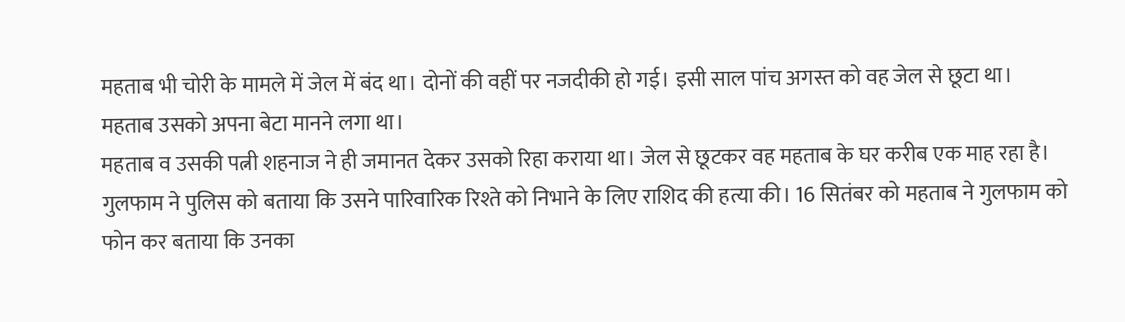महताब भी चोरी के मामले में जेल में बंद था। दोनों की वहीं पर नजदीकी हो गई। इसी साल पांच अगस्त को वह जेल से छूटा था। महताब उसको अपना बेटा मानने लगा था।
महताब व उसकी पत्नी शहनाज ने ही जमानत देकर उसको रिहा कराया था। जेल से छूटकर वह महताब के घर करीब एक माह रहा है। गुलफाम ने पुलिस को बताया कि उसने पारिवारिक रिश्ते को निभाने के लिए राशिद की हत्या की। 16 सितंबर को महताब ने गुलफाम को फोन कर बताया कि उनका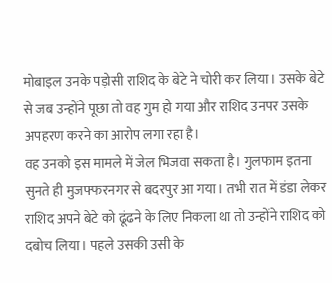मोबाइल उनके पड़ोसी राशिद के बेटे ने चोरी कर लिया। उसके बेटे से जब उन्होंने पूछा तो वह गुम हो गया और राशिद उनपर उसके अपहरण करने का आरोप लगा रहा है।
वह उनको इस मामले में जेल भिजवा सकता है। गुलफाम इतना सुनते ही मुजफ्फरनगर से बदरपुर आ गया। तभी रात में डंडा लेकर राशिद अपने बेटे को ढूंढने के लिए निकला था तो उन्होंने राशिद को दबोच लिया। पहले उसकी उसी के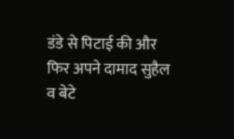डंडे से पिटाई की और फिर अपने दामाद सुहैल व बेटे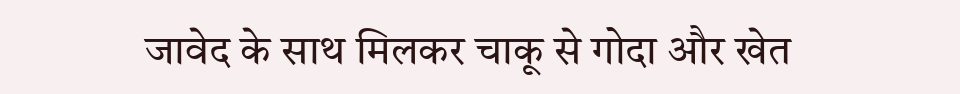जावेद के साथ मिलकर चाकू से गोदा और खेत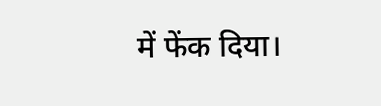में फेंक दिया।